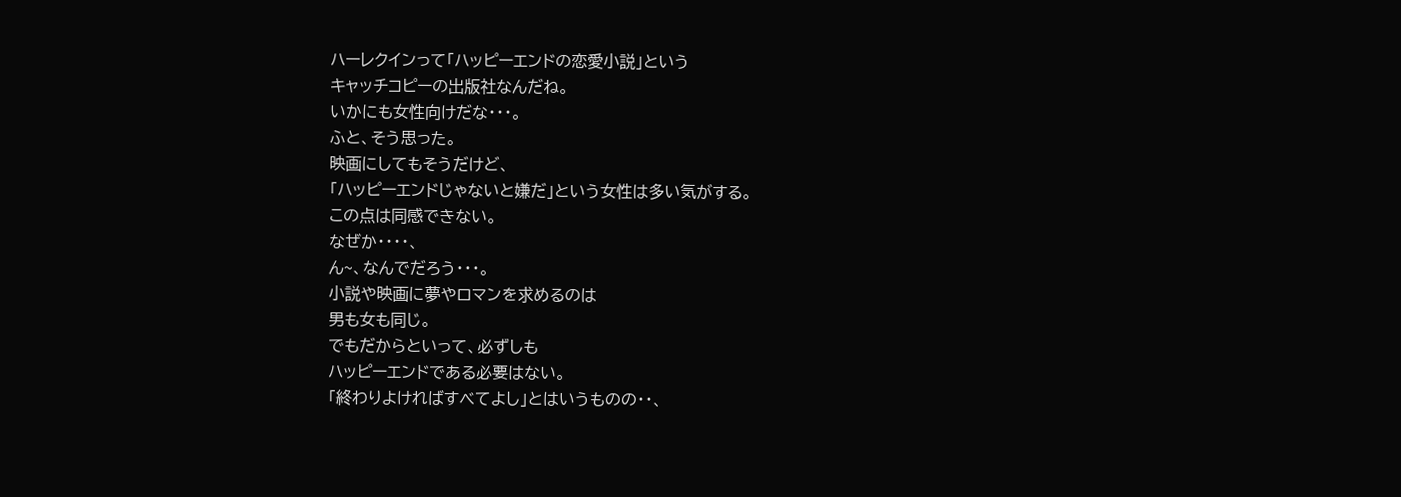ハーレクインって「ハッピーエンドの恋愛小説」という
キャッチコピーの出版社なんだね。
いかにも女性向けだな・・・。
ふと、そう思った。
映画にしてもそうだけど、
「ハッピーエンドじゃないと嫌だ」という女性は多い気がする。
この点は同感できない。
なぜか・・・・、
ん~、なんでだろう・・・。
小説や映画に夢やロマンを求めるのは
男も女も同じ。
でもだからといって、必ずしも
ハッピーエンドである必要はない。
「終わりよければすべてよし」とはいうものの・・、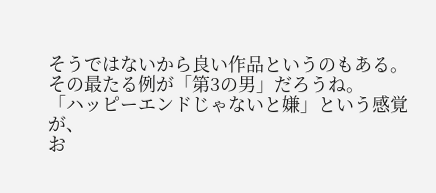そうではないから良い作品というのもある。
その最たる例が「第3の男」だろうね。
「ハッピーエンドじゃないと嫌」という感覚が、
お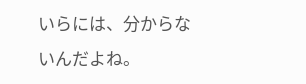いらには、分からないんだよね。